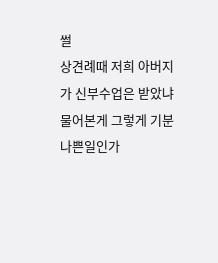썰
상견례때 저희 아버지가 신부수업은 받았냐 물어본게 그렇게 기분나쁜일인가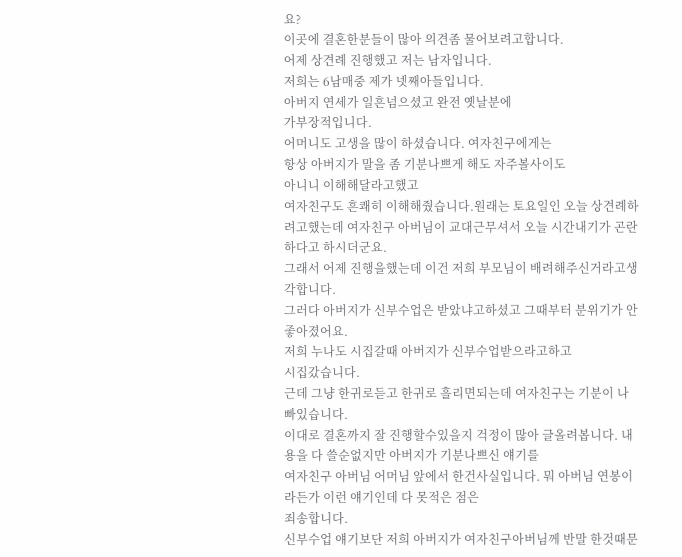요?
이곳에 결혼한분들이 많아 의견좀 물어보려고합니다.
어제 상견례 진행했고 저는 남자입니다.
저희는 6남매중 제가 넷째아들입니다.
아버지 연세가 일흔넘으셨고 완전 옛날분에
가부장적입니다.
어머니도 고생을 많이 하셨습니다. 여자친구에게는
항상 아버지가 말을 좀 기분나쁘게 해도 자주볼사이도
아니니 이해해달라고했고
여자친구도 흔쾌히 이해해줬습니다.원래는 토요일인 오늘 상견례하려고했는데 여자친구 아버님이 교대근무셔서 오늘 시간내기가 곤란하다고 하시더군요.
그래서 어제 진행을했는데 이건 저희 부모님이 배려해주신거라고생각합니다.
그러다 아버지가 신부수업은 받았냐고하셨고 그때부터 분위기가 안좋아졌어요.
저희 누나도 시집갈때 아버지가 신부수업받으라고하고
시집갔습니다.
근데 그냥 한귀로듣고 한귀로 흘리면되는데 여자친구는 기분이 나빠있습니다.
이대로 결혼까지 잘 진행할수있을지 걱정이 많아 글올려봅니다. 내용을 다 쓸순없지만 아버지가 기분나쁘신 얘기를
여자친구 아버님 어머님 앞에서 한건사실입니다. 뭐 아버님 연봉이라든가 이런 얘기인데 다 못적은 점은
죄송합니다.
신부수업 얘기보단 저희 아버지가 여자친구아버님께 반말 한것때문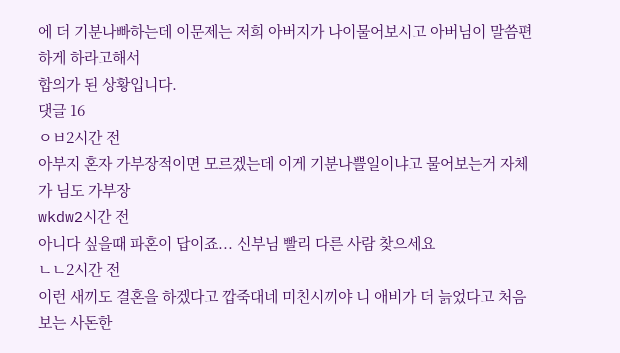에 더 기분나빠하는데 이문제는 저희 아버지가 나이물어보시고 아버님이 말씀편하게 하라고해서
합의가 된 상황입니다.
댓글 16
ㅇㅂ2시간 전
아부지 혼자 가부장적이면 모르겠는데 이게 기분나쁠일이냐고 물어보는거 자체가 님도 가부장
wkdw2시간 전
아니다 싶을때 파혼이 답이죠... 신부님 빨리 다른 사람 찾으세요
ㄴㄴ2시간 전
이런 새끼도 결혼을 하겠다고 깝죽대네 미친시끼야 니 애비가 더 늙었다고 처음보는 사돈한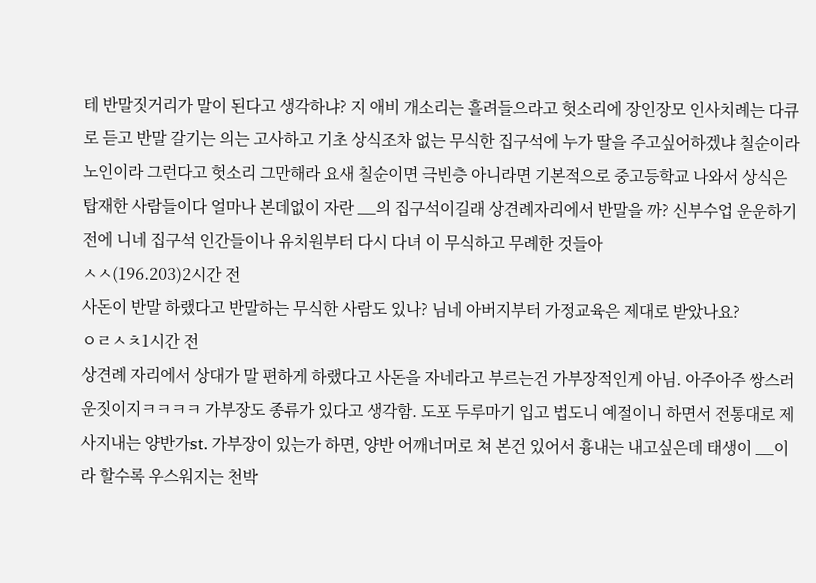테 반말짓거리가 말이 된다고 생각하냐? 지 애비 개소리는 흘려들으라고 헛소리에 장인장모 인사치례는 다큐로 듣고 반말 갈기는 의는 고사하고 기초 상식조차 없는 무식한 집구석에 누가 딸을 주고싶어하겠냐 칠순이라 노인이라 그런다고 헛소리 그만해라 요새 칠순이면 극빈층 아니라면 기본적으로 중고등학교 나와서 상식은 탑재한 사람들이다 얼마나 본데없이 자란 __의 집구석이길래 상견례자리에서 반말을 까? 신부수업 운운하기 전에 니네 집구석 인간들이나 유치원부터 다시 다녀 이 무식하고 무례한 것들아
ㅅㅅ(196.203)2시간 전
사돈이 반말 하랬다고 반말하는 무식한 사람도 있나? 님네 아버지부터 가정교육은 제대로 받았나요?
ㅇㄹㅅㅊ1시간 전
상견례 자리에서 상대가 말 편하게 하랬다고 사돈을 자네라고 부르는건 가부장적인게 아님. 아주아주 쌍스러운짓이지ㅋㅋㅋㅋ 가부장도 종류가 있다고 생각함. 도포 두루마기 입고 법도니 예절이니 하면서 전통대로 제사지내는 양반가st. 가부장이 있는가 하면, 양반 어깨너머로 쳐 본건 있어서 흉내는 내고싶은데 태생이 __이라 할수록 우스워지는 천박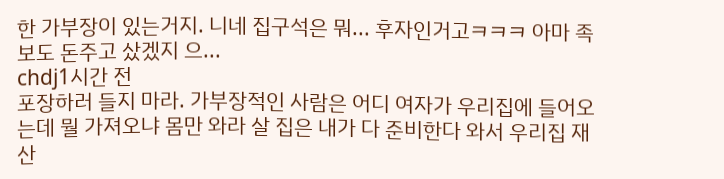한 가부장이 있는거지. 니네 집구석은 뭐... 후자인거고ㅋㅋㅋ 아마 족보도 돈주고 샀겠지 으...
chdj1시간 전
포장하러 들지 마라. 가부장적인 사람은 어디 여자가 우리집에 들어오는데 뭘 가져오냐 몸만 와라 살 집은 내가 다 준비한다 와서 우리집 재산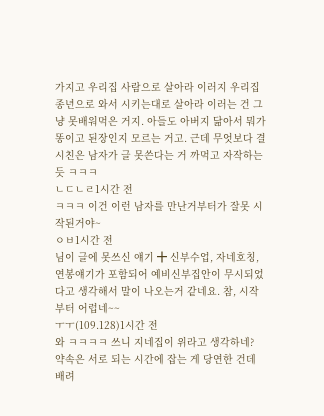가지고 우리집 사람으로 살아라 이러지 우리집 종년으로 와서 시키는대로 살아라 이러는 건 그냥 못배워먹은 거지. 아들도 아버지 닮아서 뭐가 똥이고 된장인지 모르는 거고. 근데 무엇보다 결시친은 남자가 글 못쓴다는 거 까먹고 자작하는듯 ㅋㅋㅋ
ㄴㄷㄴㄹ1시간 전
ㅋㅋㅋ 이건 이런 남자를 만난거부터가 잘못 시작된거야~
ㅇㅂ1시간 전
님이 글에 못쓰신 얘기 ╋ 신부수업, 자네호칭, 연봉얘기가 포함되어 예비신부집안이 무시되었다고 생각해서 말이 나오는거 같네요. 참, 시작부터 어럽네~~
ㅜㅜ(109.128)1시간 전
와 ㅋㅋㅋㅋ 쓰니 지네집이 위라고 생각하네? 약속은 서로 되는 시간에 잡는 게 당연한 건데 배려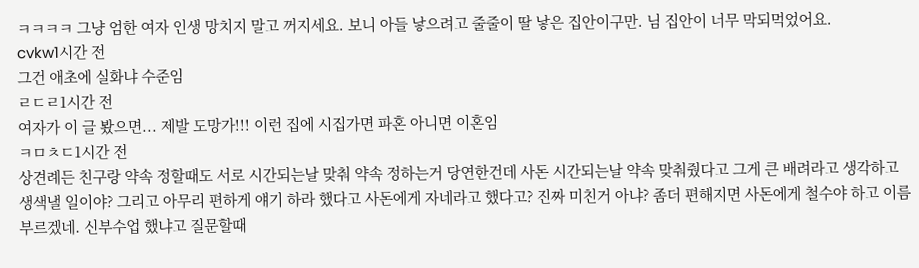ㅋㅋㅋㅋ 그냥 엄한 여자 인생 망치지 말고 꺼지세요. 보니 아들 낳으려고 줄줄이 딸 낳은 집안이구만. 님 집안이 너무 막되먹었어요.
cvkw1시간 전
그건 애초에 실화냐 수준임
ㄹㄷㄹ1시간 전
여자가 이 글 봤으면... 제발 도망가!!! 이런 집에 시집가면 파혼 아니면 이혼임
ㅋㅁㅊㄷ1시간 전
상견례든 친구랑 약속 정할때도 서로 시간되는날 맞춰 약속 정하는거 당연한건데 사돈 시간되는날 약속 맞춰줬다고 그게 큰 배려라고 생각하고 생색낼 일이야? 그리고 아무리 편하게 얘기 하라 했다고 사돈에게 자네라고 했다고? 진짜 미친거 아냐? 좀더 편해지면 사돈에게 철수야 하고 이름 부르겠네. 신부수업 했냐고 질문할때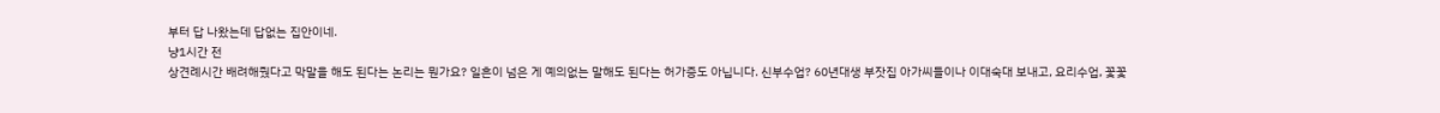부터 답 나왔는데 답없는 집안이네.
냥1시간 전
상견례시간 배려해줬다고 막말을 해도 된다는 논리는 뭔가요? 일흔이 넘은 게 예의없는 말해도 된다는 허가증도 아닙니다. 신부수업? 60년대생 부잣집 아가씨들이나 이대숙대 보내고, 요리수업, 꽃꽃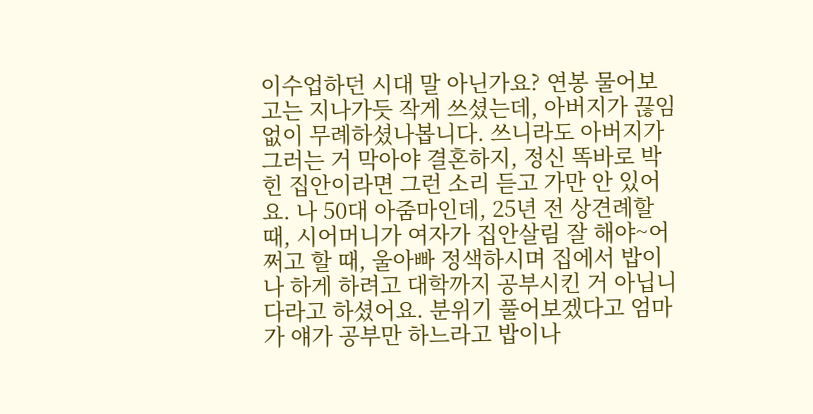이수업하던 시대 말 아닌가요? 연봉 물어보고는 지나가듯 작게 쓰셨는데, 아버지가 끊임없이 무례하셨나봅니다. 쓰니라도 아버지가 그러는 거 막아야 결혼하지, 정신 똑바로 박힌 집안이라면 그런 소리 듣고 가만 안 있어요. 나 50대 아줌마인데, 25년 전 상견례할 때, 시어머니가 여자가 집안살림 잘 해야~어쩌고 할 때, 울아빠 정색하시며 집에서 밥이나 하게 하려고 대학까지 공부시킨 거 아닙니다라고 하셨어요. 분위기 풀어보겠다고 엄마가 얘가 공부만 하느라고 밥이나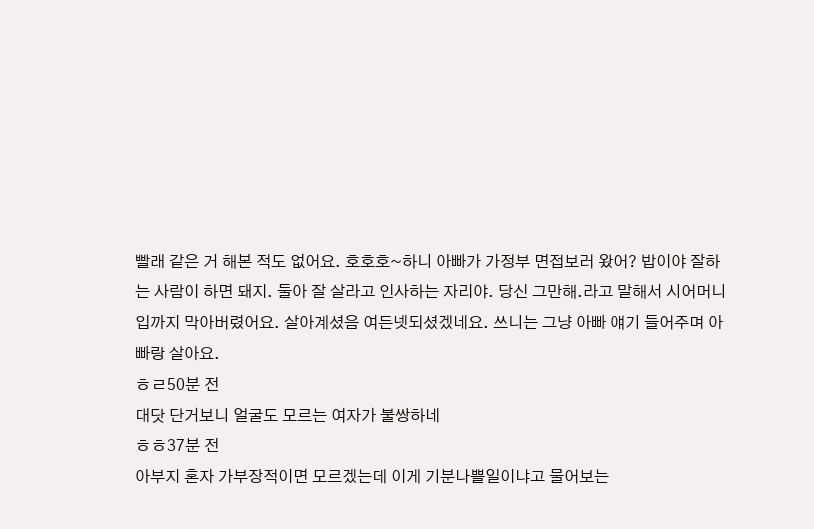빨래 같은 거 해본 적도 없어요. 호호호~하니 아빠가 가정부 면접보러 왔어? 밥이야 잘하는 사람이 하면 돼지. 둘아 잘 살라고 인사하는 자리야. 당신 그만해.라고 말해서 시어머니 입까지 막아버렸어요. 살아계셨음 여든넷되셨겠네요. 쓰니는 그냥 아빠 얘기 들어주며 아빠랑 살아요.
ㅎㄹ50분 전
대닷 단거보니 얼굴도 모르는 여자가 불쌍하네
ㅎㅎ37분 전
아부지 혼자 가부장적이면 모르겠는데 이게 기분나쁠일이냐고 물어보는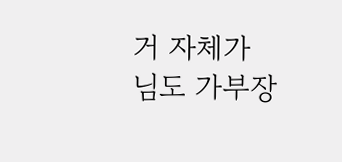거 자체가 님도 가부장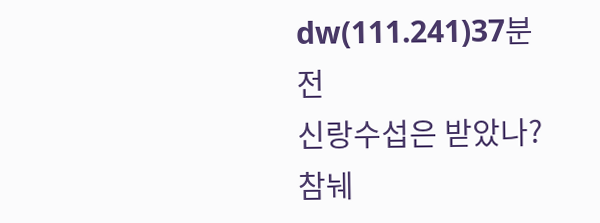dw(111.241)37분 전
신랑수섭은 받았나? 참눼